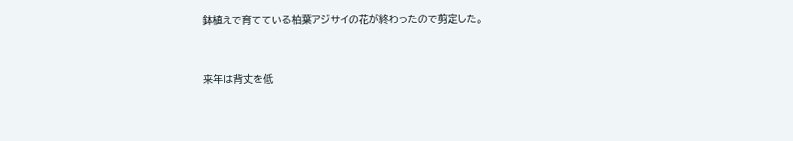鉢植えで育てている柏葉アジサイの花が終わったので剪定した。


来年は背丈を低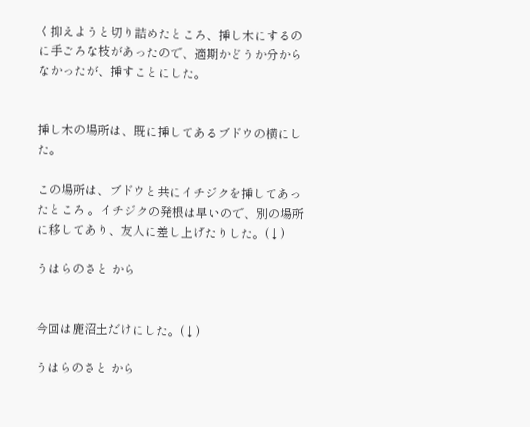く抑えようと切り詰めたところ、挿し木にするのに手ごろな枝があったので、適期かどうか分からなかったが、挿すことにした。


挿し木の場所は、既に挿してあるブドウの横にした。

この場所は、ブドウと共にイチジクを挿してあったところ 。イチジクの発根は早いので、別の場所に移してあり、友人に差し上げたりした。(↓)

うはらのさと から


今回は鹿沼土だけにした。(↓)

うはらのさと から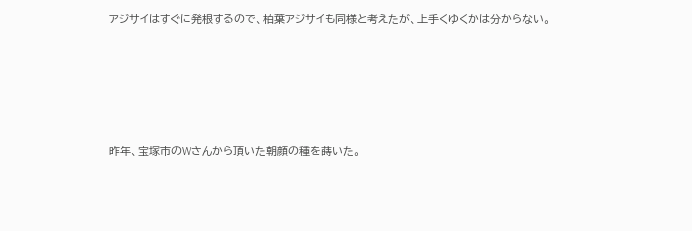アジサイはすぐに発根するので、柏葉アジサイも同様と考えたが、上手くゆくかは分からない。





昨年、宝塚市のWさんから頂いた朝顔の種を蒔いた。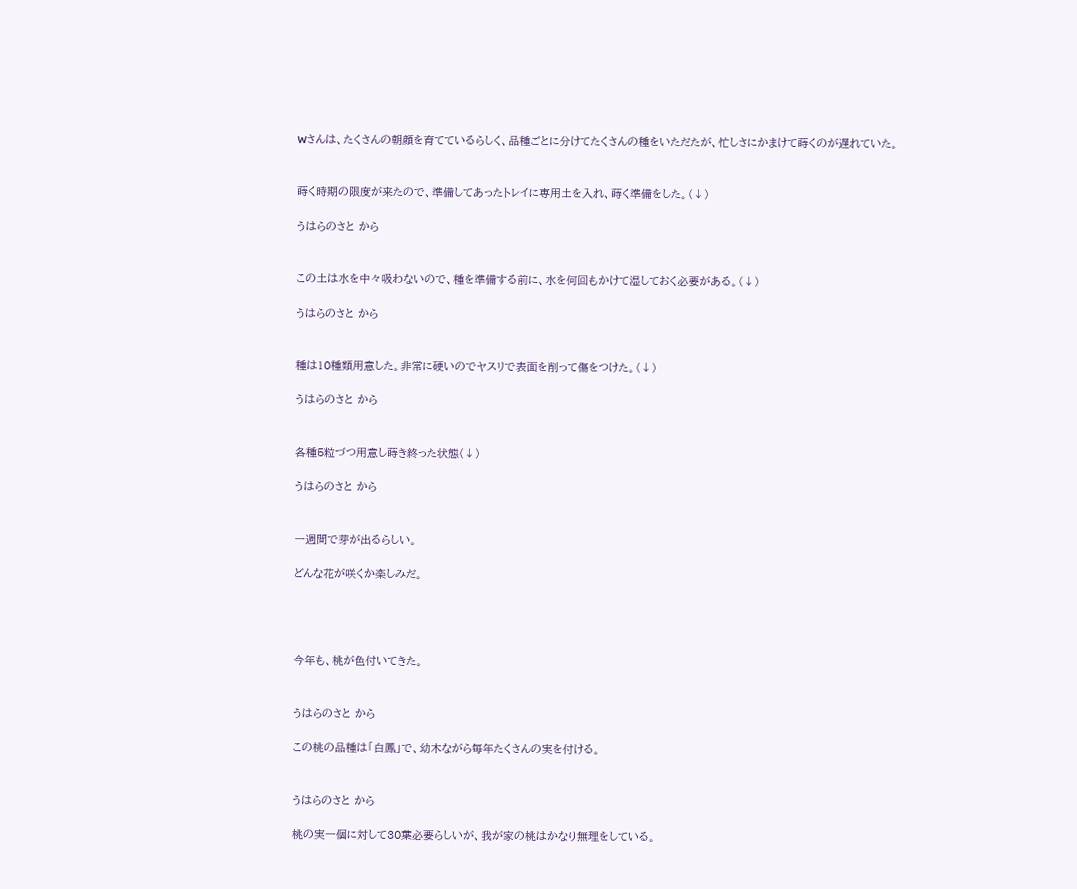Wさんは、たくさんの朝顔を育てているらしく、品種ごとに分けてたくさんの種をいただたが、忙しさにかまけて蒔くのが遅れていた。


蒔く時期の限度が来たので、準備してあったトレイに専用土を入れ、蒔く準備をした。(↓)

うはらのさと から


この土は水を中々吸わないので、種を準備する前に、水を何回もかけて湿しておく必要がある。(↓)

うはらのさと から


種は10種類用意した。非常に硬いのでヤスリで表面を削って傷をつけた。(↓)

うはらのさと から


各種5粒づつ用意し蒔き終った状態(↓)

うはらのさと から


一週間で芽が出るらしい。

どんな花が咲くか楽しみだ。




今年も、桃が色付いてきた。


うはらのさと から

この桃の品種は「白鳳」で、幼木ながら毎年たくさんの実を付ける。


うはらのさと から

桃の実一個に対して30葉必要らしいが、我が家の桃はかなり無理をしている。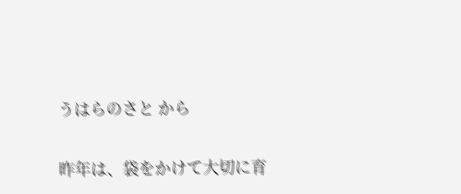うはらのさと から

昨年は、袋をかけて大切に育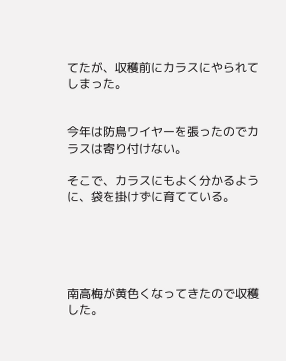てたが、収穫前にカラスにやられてしまった。


今年は防鳥ワイヤーを張ったのでカラスは寄り付けない。

そこで、カラスにもよく分かるように、袋を掛けずに育てている。





南高梅が黄色くなってきたので収穫した。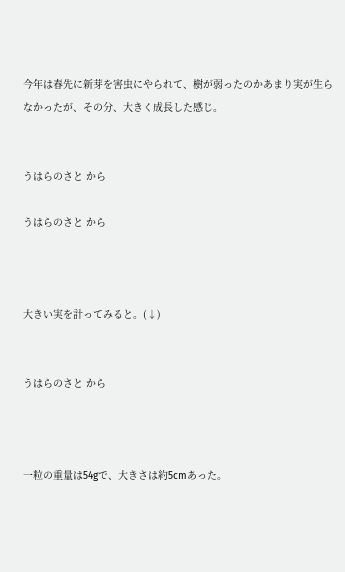今年は春先に新芽を害虫にやられて、樹が弱ったのかあまり実が生らなかったが、その分、大きく成長した感じ。


うはらのさと から

うはらのさと から



大きい実を計ってみると。(↓)


うはらのさと から



一粒の重量は54gで、大きさは約5cmあった。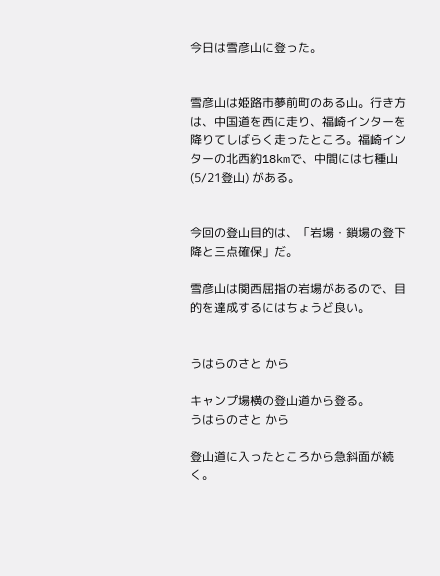今日は雪彦山に登った。


雪彦山は姫路市夢前町のある山。行き方は、中国道を西に走り、福崎インターを降りてしばらく走ったところ。福崎インターの北西約18kmで、中間には七種山(5/21登山) がある。


今回の登山目的は、「岩場・鎖場の登下降と三点確保」だ。

雪彦山は関西屈指の岩場があるので、目的を達成するにはちょうど良い。


うはらのさと から

キャンプ場横の登山道から登る。
うはらのさと から

登山道に入ったところから急斜面が続く。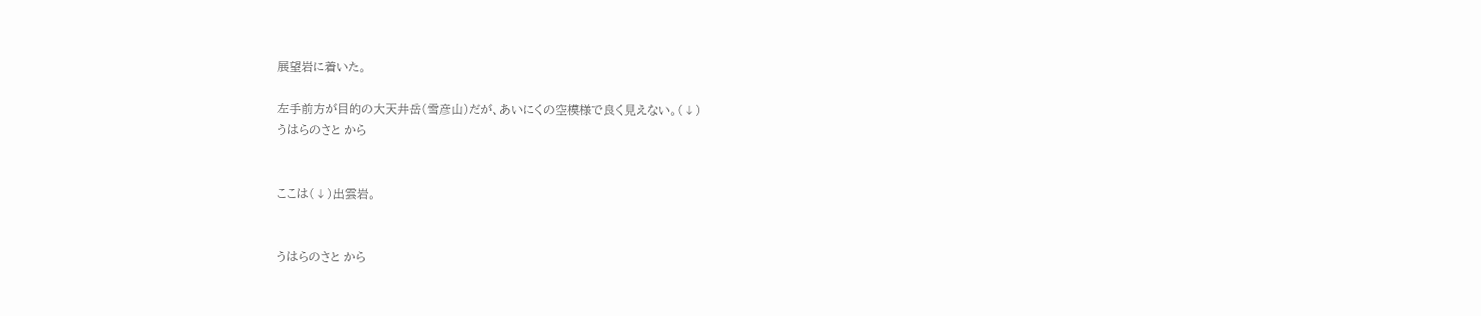展望岩に着いた。

左手前方が目的の大天井岳(雪彦山)だが、あいにくの空模様で良く見えない。(↓)
うはらのさと から


ここは(↓)出雲岩。


うはらのさと から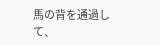馬の背を通過して、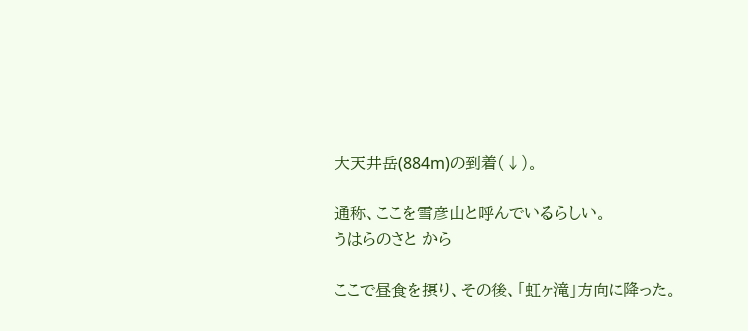大天井岳(884m)の到着(↓)。

通称、ここを雪彦山と呼んでいるらしい。
うはらのさと から

ここで昼食を摂り、その後、「虹ヶ滝」方向に降った。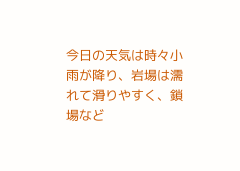今日の天気は時々小雨が降り、岩場は濡れて滑りやすく、鎖場など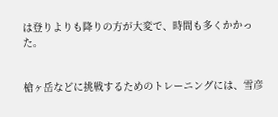は登りよりも降りの方が大変で、時間も多くかかった。


槍ヶ岳などに挑戦するためのトレーニングには、雪彦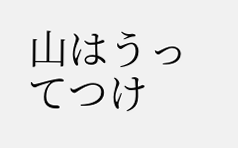山はうってつけ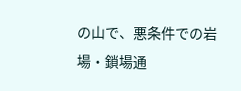の山で、悪条件での岩場・鎖場通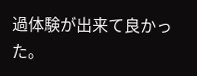過体験が出来て良かった。